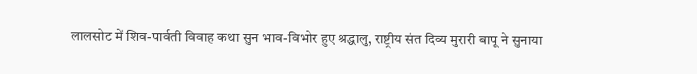लालसोट में शिव-पार्वती विवाह कथा सुन भाव-विभोर हुए श्रद्धालु, राष्ट्रीय संत दिव्य मुरारी बापू ने सुनाया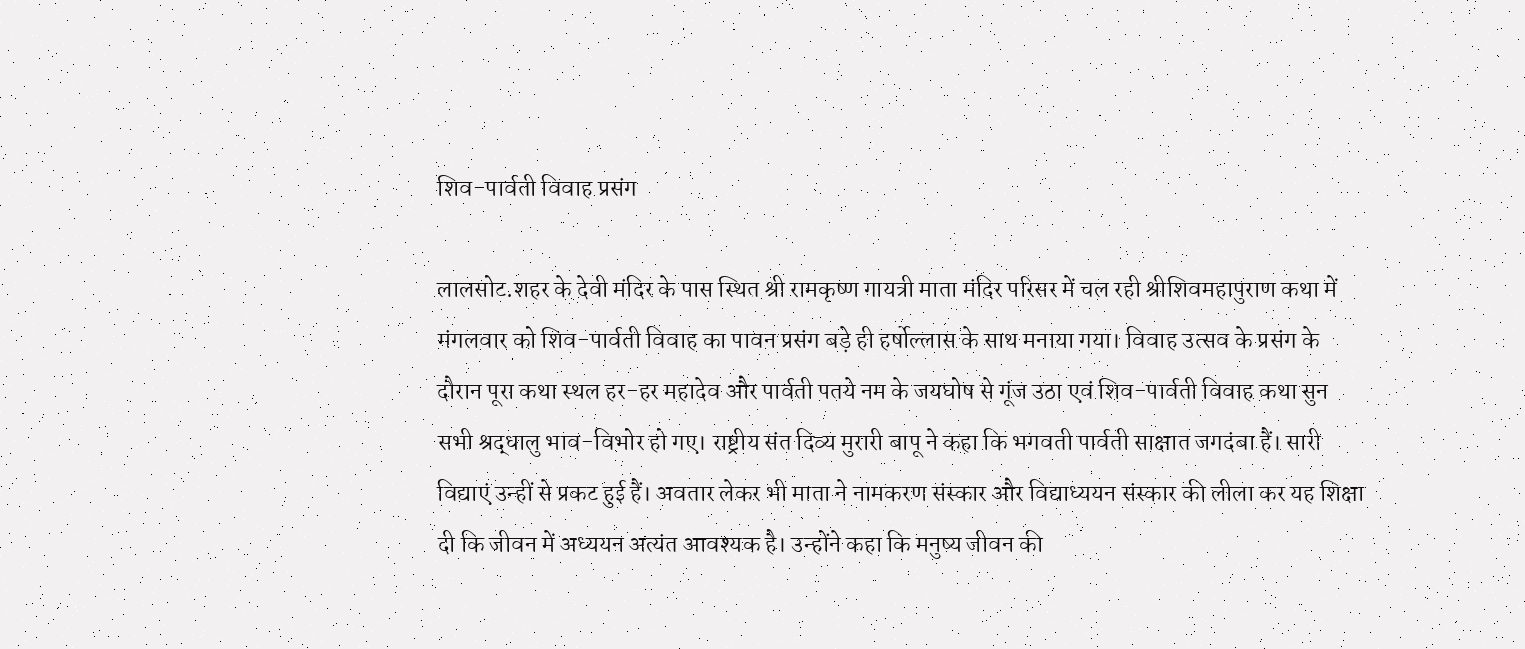शिव-पार्वती विवाह प्रसंग

लालसोट.शहर के देवी मंदिर के पास स्थित श्री रामकृष्ण गायत्री माता मंदिर परिसर में चल रही श्रीशिवमहापुराण कथा में मंगलवार को शिव-पार्वती विवाह का पावन प्रसंग बड़े ही हर्षोल्लास के साथ मनाया गया। विवाह उत्सव के प्रसंग के दौरान पूरा कथा स्थल हर-हर महादेव और पार्वती पतये नम के जयघोष से गूंज उठा एवं शिव-पार्वती विवाह कथा सुन सभी श्रद्धालु भाव-विभोर हो गए। राष्ट्रीय संत दिव्य मुरारी बापू ने कहा कि भगवती पार्वती साक्षात जगदंबा हैं। सारी विद्याएं उन्हीं से प्रकट हुई हैं। अवतार लेकर भी माता ने नामकरण संस्कार और विद्याध्ययन संस्कार की लीला कर यह शिक्षा दी कि जीवन में अध्ययन अत्यंत आवश्यक है। उन्होंने कहा कि मनुष्य जीवन की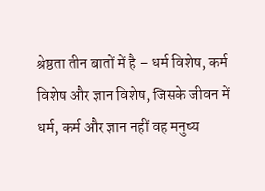श्रेष्ठता तीन बातों में है – धर्म विशेष, कर्म विशेष और ज्ञान विशेष, जिसके जीवन में धर्म, कर्म और ज्ञान नहीं वह मनुष्य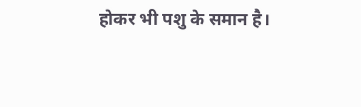होकर भी पशु के समान है।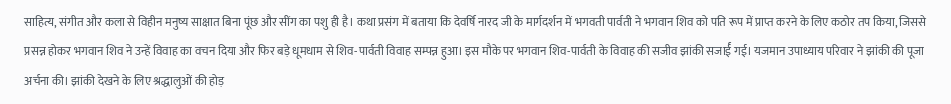साहित्य, संगीत और कला से विहीन मनुष्य साक्षात बिना पूंछ और सींग का पशु ही है। कथा प्रसंग में बताया कि देवर्षि नारद जी के मार्गदर्शन में भगवती पार्वती ने भगवान शिव को पति रूप में प्राप्त करने के लिए कठोर तप किया, जिससे प्रसन्न होकर भगवान शिव ने उन्हें विवाह का वचन दिया और फिर बड़े धूमधाम से शिव-पार्वती विवाह सम्पन्न हुआ। इस मौके पर भगवान शिव-पार्वती के विवाह की सजीव झांकी सजार्ई गई। यजमान उपाध्याय परिवार ने झांकी की पूजा अर्चना की। झांकी देखने के लिए श्रद्धालुओं की होड़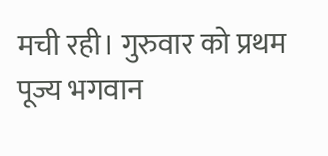मची रही। गुरुवार को प्रथम पूज्य भगवान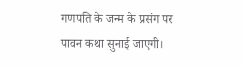गणपति के जन्म के प्रसंग पर पावन कथा सुनाई जाएगी।